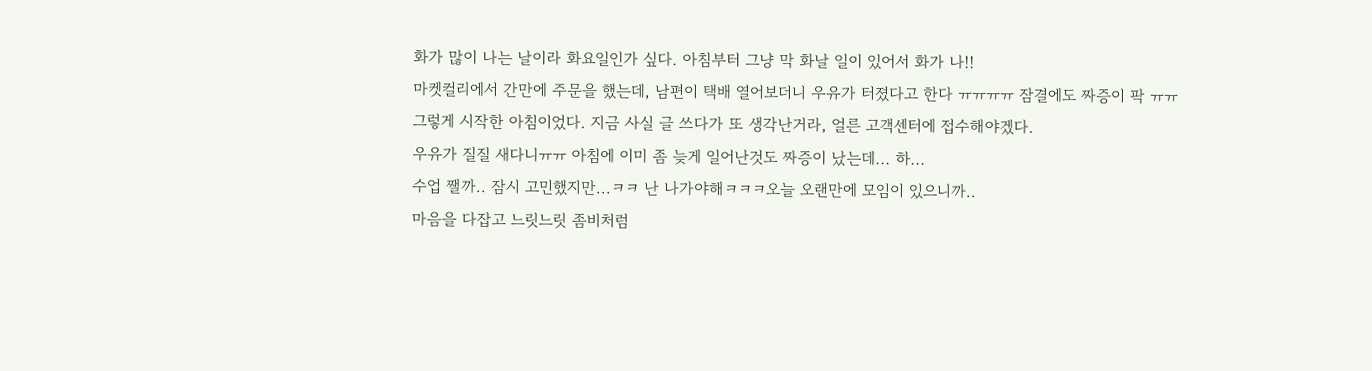화가 많이 나는 날이라 화요일인가 싶다. 아침부터 그냥 막 화날 일이 있어서 화가 나!!
마켓컬리에서 간만에 주문을 했는데, 남편이 택배 열어보더니 우유가 터졌다고 한다 ㅠㅠㅠㅠ 잠결에도 짜증이 팍 ㅠㅠ 그렇게 시작한 아침이었다. 지금 사실 글 쓰다가 또 생각난거라, 얼른 고객센터에 접수해야겠다.
우유가 질질 새다니ㅠㅠ 아침에 이미 좀 늦게 일어난것도 짜증이 났는데... 하...
수업 쨀까.. 잠시 고민했지만...ㅋㅋ 난 나가야해ㅋㅋㅋ오늘 오랜만에 모임이 있으니까..
마음을 다잡고 느릿느릿 좀비처럼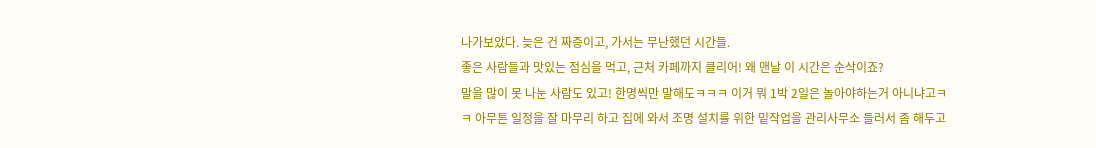나가보았다. 늦은 건 짜증이고, 가서는 무난했던 시간들.
좋은 사람들과 맛있는 점심을 먹고, 근처 카페까지 클리어! 왜 맨날 이 시간은 순삭이죠?
말을 많이 못 나눈 사람도 있고! 한명씩만 말해도ㅋㅋㅋ 이거 뭐 1박 2일은 놀아야하는거 아니냐고ㅋㅋ 아무튼 일정을 잘 마무리 하고 집에 와서 조명 설치를 위한 밑작업을 관리사무소 들러서 좀 해두고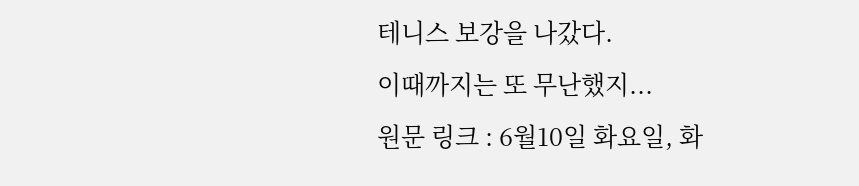테니스 보강을 나갔다.
이때까지는 또 무난했지...
원문 링크 : 6월10일 화요일, 화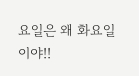요일은 왜 화요일이야!!